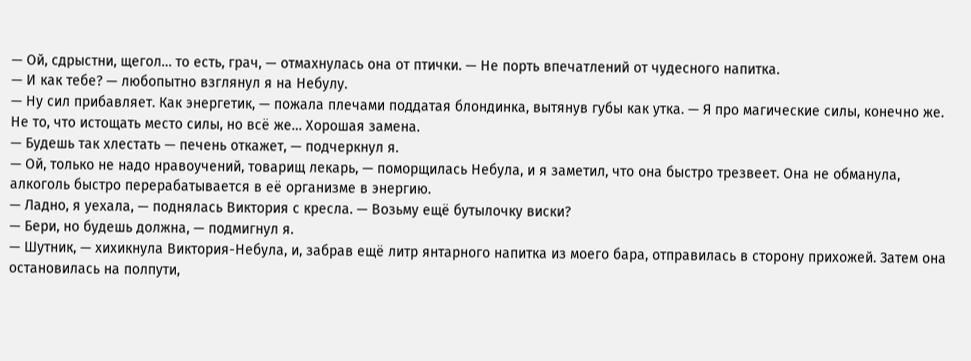— Ой, сдрыстни, щегол… то есть, грач, — отмахнулась она от птички. — Не порть впечатлений от чудесного напитка.
— И как тебе? — любопытно взглянул я на Небулу.
— Ну сил прибавляет. Как энергетик, — пожала плечами поддатая блондинка, вытянув губы как утка. — Я про магические силы, конечно же. Не то, что истощать место силы, но всё же… Хорошая замена.
— Будешь так хлестать — печень откажет, — подчеркнул я.
— Ой, только не надо нравоучений, товарищ лекарь, — поморщилась Небула, и я заметил, что она быстро трезвеет. Она не обманула, алкоголь быстро перерабатывается в её организме в энергию.
— Ладно, я уехала, — поднялась Виктория с кресла. — Возьму ещё бутылочку виски?
— Бери, но будешь должна, — подмигнул я.
— Шутник, — хихикнула Виктория-Небула, и, забрав ещё литр янтарного напитка из моего бара, отправилась в сторону прихожей. Затем она остановилась на полпути,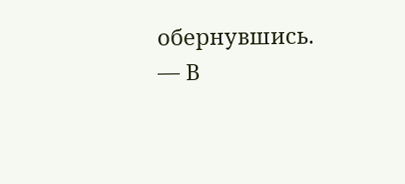обернувшись. — В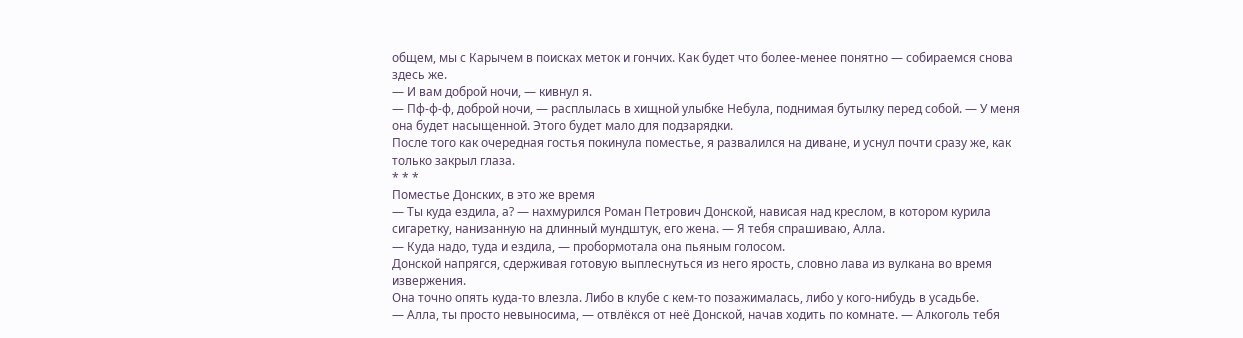общем, мы с Карычем в поисках меток и гончих. Как будет что более-менее понятно — собираемся снова здесь же.
— И вам доброй ночи, — кивнул я.
— Пф-ф-ф, доброй ночи, — расплылась в хищной улыбке Небула, поднимая бутылку перед собой. — У меня она будет насыщенной. Этого будет мало для подзарядки.
После того как очередная гостья покинула поместье, я развалился на диване, и уснул почти сразу же, как только закрыл глаза.
* * *
Поместье Донских, в это же время
— Ты куда ездила, а? — нахмурился Роман Петрович Донской, нависая над креслом, в котором курила сигаретку, нанизанную на длинный мундштук, его жена. — Я тебя спрашиваю, Алла.
— Куда надо, туда и ездила, — пробормотала она пьяным голосом.
Донской напрягся, сдерживая готовую выплеснуться из него ярость, словно лава из вулкана во время извержения.
Она точно опять куда-то влезла. Либо в клубе с кем-то позажималась, либо у кого-нибудь в усадьбе.
— Алла, ты просто невыносима, — отвлёкся от неё Донской, начав ходить по комнате. — Алкоголь тебя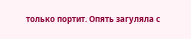только портит. Опять загуляла с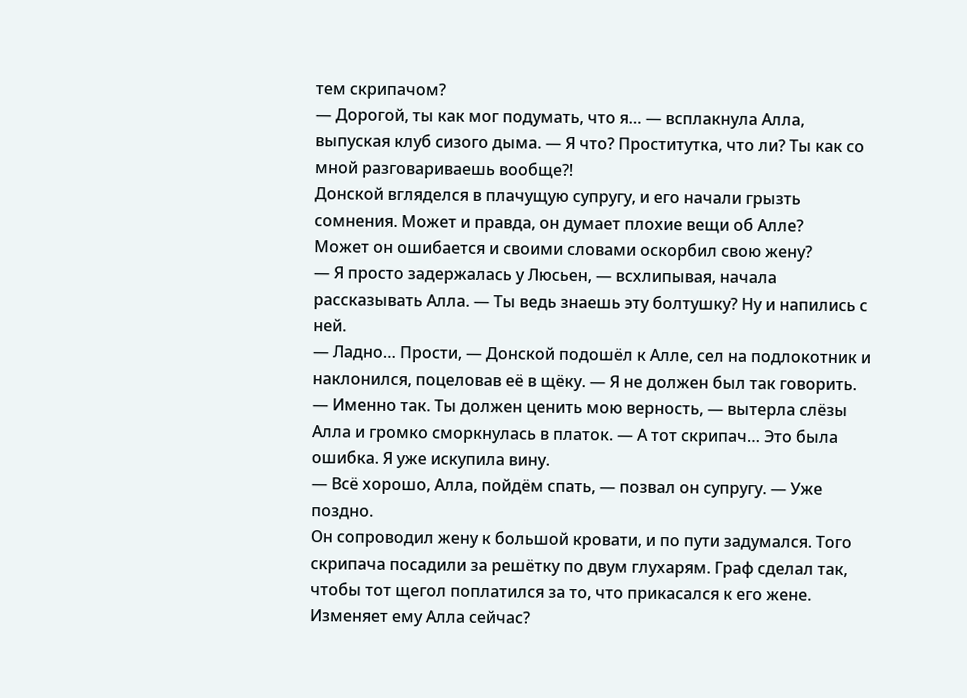тем скрипачом?
— Дорогой, ты как мог подумать, что я… — всплакнула Алла, выпуская клуб сизого дыма. — Я что? Проститутка, что ли? Ты как со мной разговариваешь вообще⁈
Донской вгляделся в плачущую супругу, и его начали грызть сомнения. Может и правда, он думает плохие вещи об Алле?
Может он ошибается и своими словами оскорбил свою жену?
— Я просто задержалась у Люсьен, — всхлипывая, начала рассказывать Алла. — Ты ведь знаешь эту болтушку? Ну и напились с ней.
— Ладно… Прости, — Донской подошёл к Алле, сел на подлокотник и наклонился, поцеловав её в щёку. — Я не должен был так говорить.
— Именно так. Ты должен ценить мою верность, — вытерла слёзы Алла и громко сморкнулась в платок. — А тот скрипач… Это была ошибка. Я уже искупила вину.
— Всё хорошо, Алла, пойдём спать, — позвал он супругу. — Уже поздно.
Он сопроводил жену к большой кровати, и по пути задумался. Того скрипача посадили за решётку по двум глухарям. Граф сделал так, чтобы тот щегол поплатился за то, что прикасался к его жене. Изменяет ему Алла сейчас?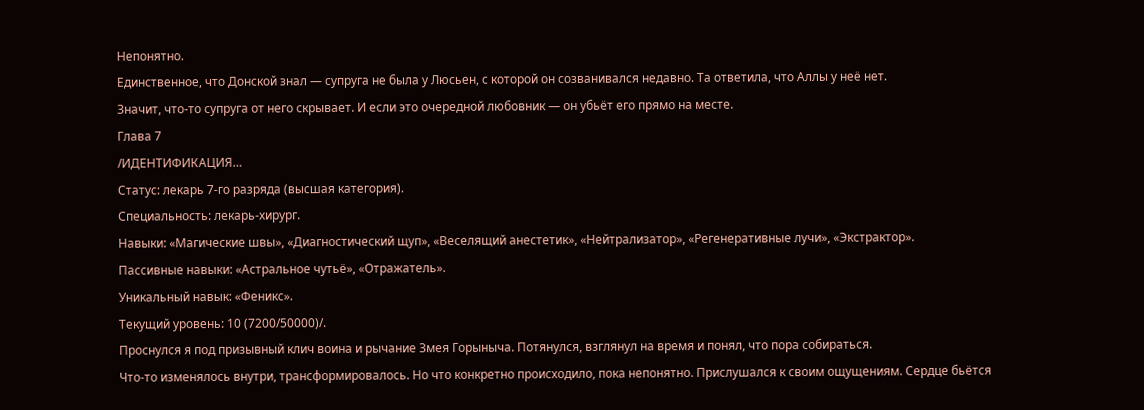Непонятно.
Единственное, что Донской знал — супруга не была у Люсьен, с которой он созванивался недавно. Та ответила, что Аллы у неё нет.
Значит, что-то супруга от него скрывает. И если это очередной любовник — он убьёт его прямо на месте.
Глава 7
/ИДЕНТИФИКАЦИЯ…
Статус: лекарь 7-го разряда (высшая категория).
Специальность: лекарь-хирург.
Навыки: «Магические швы», «Диагностический щуп», «Веселящий анестетик», «Нейтрализатор», «Регенеративные лучи», «Экстрактор».
Пассивные навыки: «Астральное чутьё», «Отражатель».
Уникальный навык: «Феникс».
Текущий уровень: 10 (7200/50000)/.
Проснулся я под призывный клич воина и рычание Змея Горыныча. Потянулся, взглянул на время и понял, что пора собираться.
Что-то изменялось внутри, трансформировалось. Но что конкретно происходило, пока непонятно. Прислушался к своим ощущениям. Сердце бьётся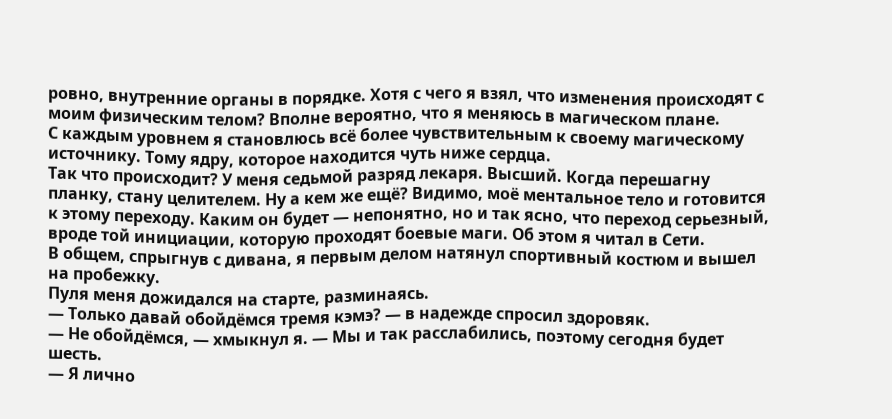ровно, внутренние органы в порядке. Хотя с чего я взял, что изменения происходят с моим физическим телом? Вполне вероятно, что я меняюсь в магическом плане.
С каждым уровнем я становлюсь всё более чувствительным к своему магическому источнику. Тому ядру, которое находится чуть ниже сердца.
Так что происходит? У меня седьмой разряд лекаря. Высший. Когда перешагну планку, стану целителем. Ну а кем же ещё? Видимо, моё ментальное тело и готовится к этому переходу. Каким он будет — непонятно, но и так ясно, что переход серьезный, вроде той инициации, которую проходят боевые маги. Об этом я читал в Сети.
В общем, спрыгнув с дивана, я первым делом натянул спортивный костюм и вышел на пробежку.
Пуля меня дожидался на старте, разминаясь.
— Только давай обойдёмся тремя кэмэ? — в надежде спросил здоровяк.
— Не обойдёмся, — хмыкнул я. — Мы и так расслабились, поэтому сегодня будет шесть.
— Я лично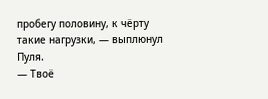пробегу половину, к чёрту такие нагрузки, — выплюнул Пуля.
— Твоё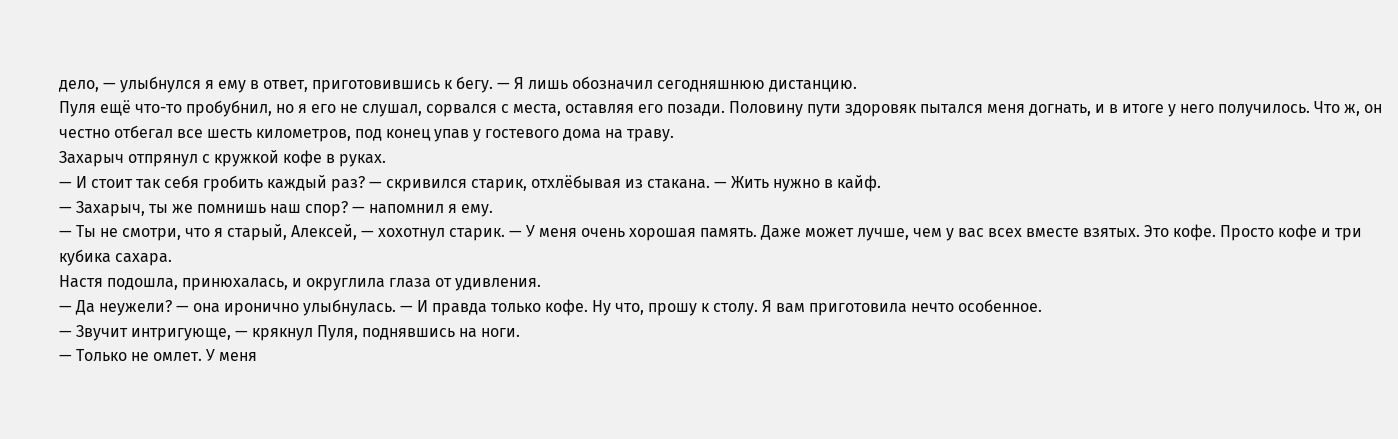дело, — улыбнулся я ему в ответ, приготовившись к бегу. — Я лишь обозначил сегодняшнюю дистанцию.
Пуля ещё что-то пробубнил, но я его не слушал, сорвался с места, оставляя его позади. Половину пути здоровяк пытался меня догнать, и в итоге у него получилось. Что ж, он честно отбегал все шесть километров, под конец упав у гостевого дома на траву.
Захарыч отпрянул с кружкой кофе в руках.
— И стоит так себя гробить каждый раз? — скривился старик, отхлёбывая из стакана. — Жить нужно в кайф.
— Захарыч, ты же помнишь наш спор? — напомнил я ему.
— Ты не смотри, что я старый, Алексей, — хохотнул старик. — У меня очень хорошая память. Даже может лучше, чем у вас всех вместе взятых. Это кофе. Просто кофе и три кубика сахара.
Настя подошла, принюхалась, и округлила глаза от удивления.
— Да неужели? — она иронично улыбнулась. — И правда только кофе. Ну что, прошу к столу. Я вам приготовила нечто особенное.
— Звучит интригующе, — крякнул Пуля, поднявшись на ноги.
— Только не омлет. У меня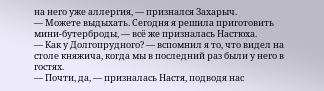на него уже аллергия, — признался Захарыч.
— Можете выдыхать. Сегодня я решила приготовить мини-бутерброды, — всё же призналась Настюха.
— Как у Долгопрудного? — вспомнил я то, что видел на столе княжича, когда мы в последний раз были у него в гостях.
— Почти, да, — призналась Настя, подводя нас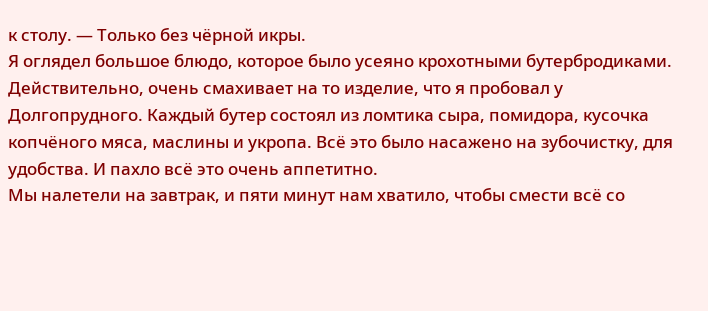к столу. — Только без чёрной икры.
Я оглядел большое блюдо, которое было усеяно крохотными бутербродиками. Действительно, очень смахивает на то изделие, что я пробовал у Долгопрудного. Каждый бутер состоял из ломтика сыра, помидора, кусочка копчёного мяса, маслины и укропа. Всё это было насажено на зубочистку, для удобства. И пахло всё это очень аппетитно.
Мы налетели на завтрак, и пяти минут нам хватило, чтобы смести всё со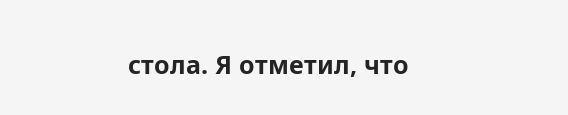стола. Я отметил, что